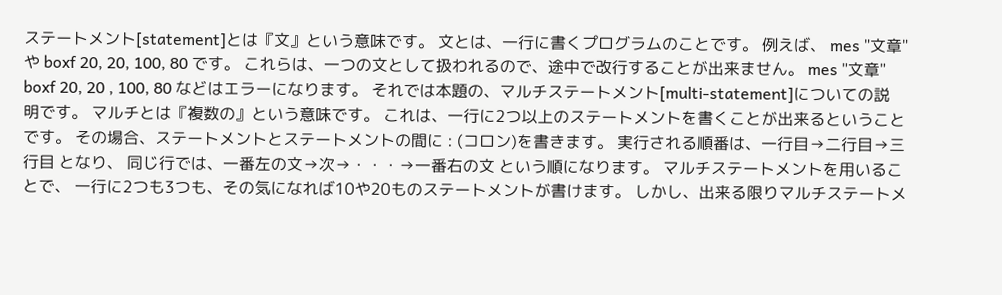ステートメント[statement]とは『文』という意味です。 文とは、一行に書くプログラムのことです。 例えば、 mes "文章" や boxf 20, 20, 100, 80 です。 これらは、一つの文として扱われるので、途中で改行することが出来ません。 mes "文章" boxf 20, 20 , 100, 80 などはエラーになります。 それでは本題の、マルチステートメント[multi-statement]についての説明です。 マルチとは『複数の』という意味です。 これは、一行に2つ以上のステートメントを書くことが出来るということです。 その場合、ステートメントとステートメントの間に : (コロン)を書きます。 実行される順番は、一行目→二行目→三行目 となり、 同じ行では、一番左の文→次→・・・→一番右の文 という順になります。 マルチステートメントを用いることで、 一行に2つも3つも、その気になれば10や20ものステートメントが書けます。 しかし、出来る限りマルチステートメ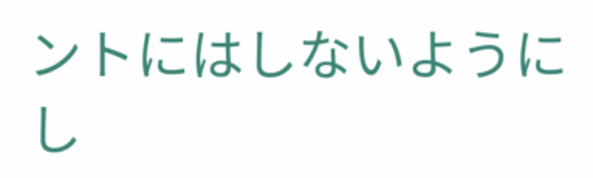ントにはしないようにし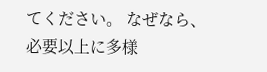てください。 なぜなら、必要以上に多様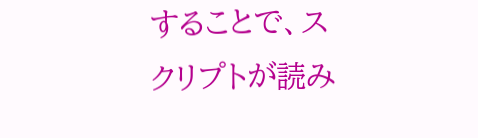することで、スクリプトが読み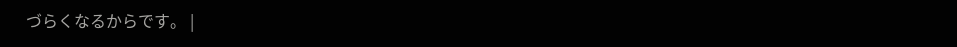づらくなるからです。 |